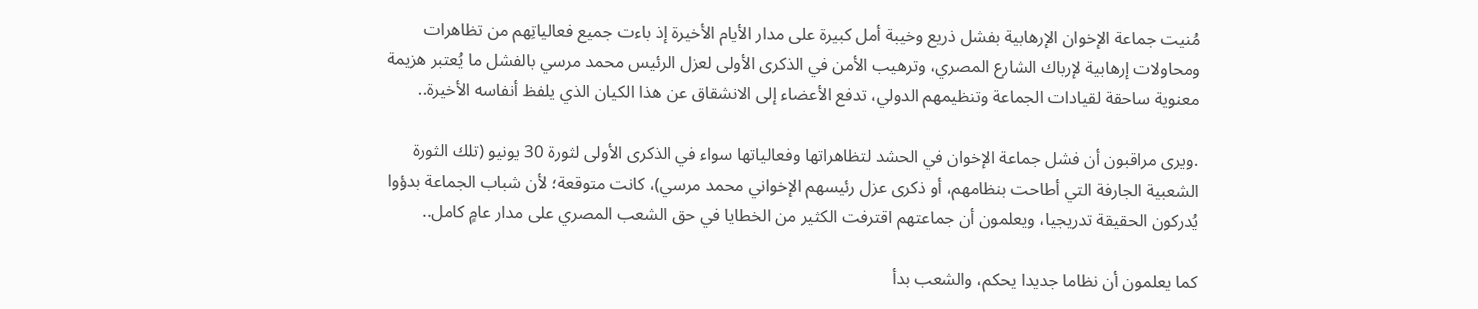مُنيت جماعة الإخوان الإرهابية بفشل ذريع وخيبة أمل كبيرة على مدار الأيام الأخيرة إذ باءت جميع فعالياتِهم من تظاهرات ومحاولات إرهابية لإرباك الشارع المصري، وترهيب الأمن في الذكرى الأولى لعزل الرئيس محمد مرسي بالفشل ما يُعتبر هزيمة معنوية ساحقة لقيادات الجماعة وتنظيمهم الدولي، تدفع الأعضاء إلى الانشقاق عن هذا الكيان الذي يلفظ أنفاسه الأخيرة..

.ويرى مراقبون أن فشل جماعة الإخوان في الحشد لتظاهراتها وفعالياتها سواء في الذكرى الأولى لثورة 30 يونيو (تلك الثورة الشعبية الجارفة التي أطاحت بنظامهم، أو ذكرى عزل رئيسهم الإخواني محمد مرسي)، كانت متوقعة؛ لأن شباب الجماعة بدؤوا يُدركون الحقيقة تدريجيا، ويعلمون أن جماعتهم اقترفت الكثير من الخطايا في حق الشعب المصري على مدار عامٍ كامل..

كما يعلمون أن نظاما جديدا يحكم، والشعب بدأ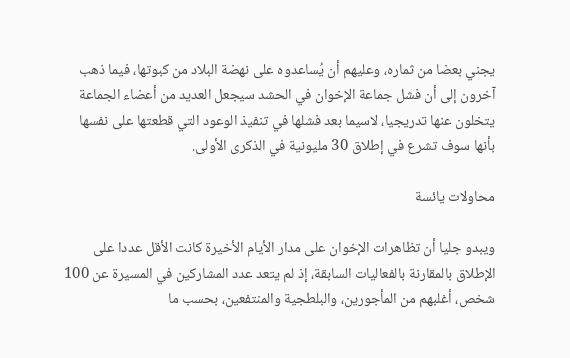يجني بعضا من ثماره، وعليهم أن يُساعدوه على نهضة البلاد من كبوتها، فيما ذهب آخرون إلى أن فشل جماعة الإخوان في الحشد سيجعل العديد من أعضاء الجماعة يتخلون عنها تدريجيا، لاسيما بعد فشلها في تنفيذ الوعود التي قطعتها على نفسها بأنها سوف تشرع في إطلاق 30 مليونية في الذكرى الأولى.

محاولات يائسة

ويبدو جليا أن تظاهرات الإخوان على مدار الأيام الأخيرة كانت الأقل عددا على الإطلاق بالمقارنة بالفعاليات السابقة، إذ لم يتعد عدد المشاركين في المسيرة عن 100 شخص، أغلبهم من المأجورين، والبلطجية والمنتفعين، بحسب ما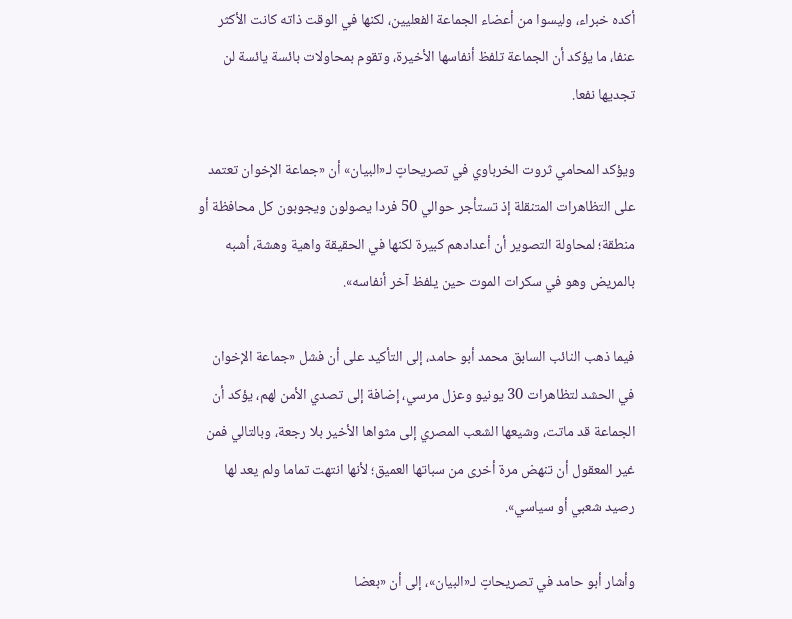أكده خبراء، وليسوا من أعضاء الجماعة الفعليين، لكنها في الوقت ذاته كانت الأكثر عنفا، ما يؤكد أن الجماعة تلفظ أنفاسها الأخيرة، وتقوم بمحاولات بائسة يائسة لن تجديها نفعا.

ويؤكد المحامي ثروت الخرباوي في تصريحاتٍ لـ«البيان» أن «جماعة الإخوان تعتمد على التظاهرات المتنقلة إذ تستأجر حوالي 50 فردا يصولون ويجوبون كل محافظة أو منطقة؛ لمحاولة التصوير أن أعدادهم كبيرة لكنها في الحقيقة واهية وهشة، أشبه بالمريض وهو في سكرات الموت حين يلفظ آخر أنفاسه».

فيما ذهب النائب السابق محمد أبو حامد، إلى التأكيد على أن فشل «جماعة الإخوان في الحشد لتظاهرات 30 يونيو وعزل مرسي، إضافة إلى تصدي الأمن لهم، يؤكد أن الجماعة قد ماتت، وشيعها الشعب المصري إلى مثواها الأخير بلا رجعة، وبالتالي فمن غير المعقول أن تنهض مرة أخرى من سباتها العميق؛ لأنها انتهت تماما ولم يعد لها رصيد شعبي أو سياسي».

وأشار أبو حامد في تصريحاتٍ لـ«البيان»، إلى أن «بعضا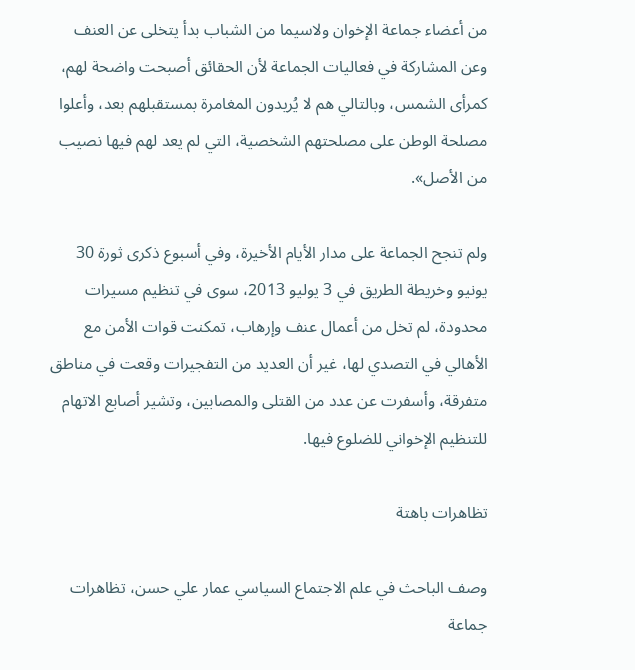من أعضاء جماعة الإخوان ولاسيما من الشباب بدأ يتخلى عن العنف وعن المشاركة في فعاليات الجماعة لأن الحقائق أصبحت واضحة لهم، كمرأى الشمس، وبالتالي هم لا يُريدون المغامرة بمستقبلهم بعد، وأعلوا مصلحة الوطن على مصلحتهم الشخصية، التي لم يعد لهم فيها نصيب من الأصل».

ولم تنجح الجماعة على مدار الأيام الأخيرة، وفي أسبوع ذكرى ثورة 30 يونيو وخريطة الطريق في 3 يوليو 2013، سوى في تنظيم مسيرات محدودة، لم تخل من أعمال عنف وإرهاب، تمكنت قوات الأمن مع الأهالي في التصدي لها، غير أن العديد من التفجيرات وقعت في مناطق متفرقة، وأسفرت عن عدد من القتلى والمصابين، وتشير أصابع الاتهام للتنظيم الإخواني للضلوع فيها.

تظاهرات باهتة

وصف الباحث في علم الاجتماع السياسي عمار علي حسن، تظاهرات جماعة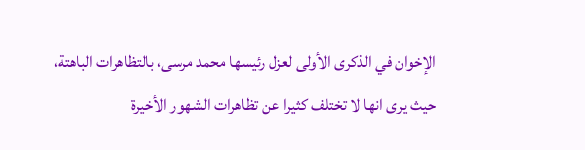الإخوان في الذكرى الأولى لعزل رئيسها محمد مرسى، بالتظاهرات الباهتة، حيث يرى انها لا تختلف كثيرا عن تظاهرات الشهور الأخيرة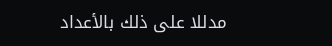مدللا على ذلك بالأعداد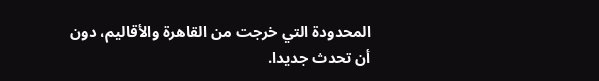المحدودة التي خرجت من القاهرة والأقاليم، دون أن تحدث جديدا.